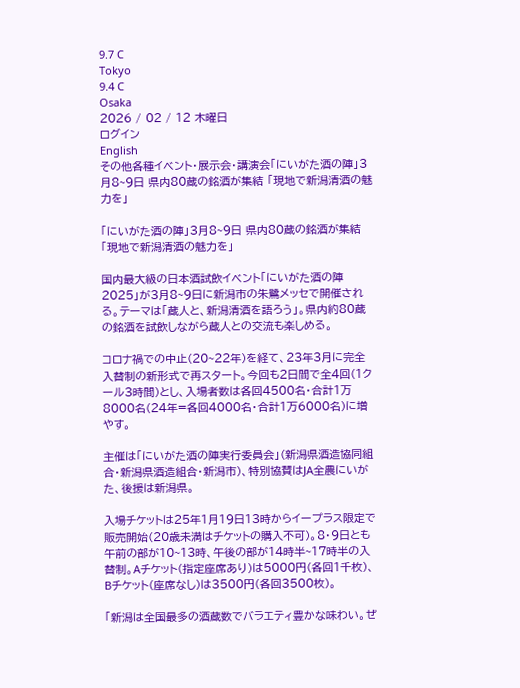9.7 C
Tokyo
9.4 C
Osaka
2026 / 02 / 12 木曜日
ログイン
English
その他各種イベント・展示会・講演会「にいがた酒の陣」3月8~9日 県内80蔵の銘酒が集結 「現地で新潟清酒の魅力を」

「にいがた酒の陣」3月8~9日 県内80蔵の銘酒が集結 「現地で新潟清酒の魅力を」

国内最大級の日本酒試飲イベント「にいがた酒の陣2025」が3月8~9日に新潟市の朱鷺メッセで開催される。テーマは「蔵人と、新潟清酒を語ろう」。県内約80蔵の銘酒を試飲しながら蔵人との交流も楽しめる。

コロナ禍での中止(20~22年)を経て、23年3月に完全入替制の新形式で再スタート。今回も2日間で全4回(1クール3時間)とし、入場者数は各回4500名・合計1万8000名(24年=各回4000名・合計1万6000名)に増やす。

主催は「にいがた酒の陣実行委員会」(新潟県酒造協同組合・新潟県酒造組合・新潟市)、特別協賛はJA全農にいがた、後援は新潟県。

入場チケットは25年1月19日13時からイープラス限定で販売開始(20歳未満はチケットの購入不可)。8・9日とも午前の部が10~13時、午後の部が14時半~17時半の入替制。Aチケット(指定座席あり)は5000円(各回1千枚)、Bチケット(座席なし)は3500円(各回3500枚)。

「新潟は全国最多の酒蔵数でバラエティ豊かな味わい。ぜ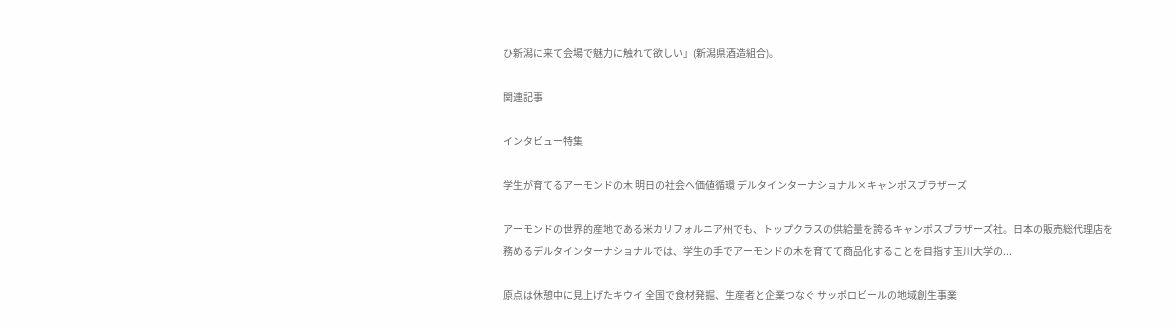ひ新潟に来て会場で魅力に触れて欲しい」(新潟県酒造組合)。

関連記事

インタビュー特集

学生が育てるアーモンドの木 明日の社会へ価値循環 デルタインターナショナル×キャンポスブラザーズ

アーモンドの世界的産地である米カリフォルニア州でも、トップクラスの供給量を誇るキャンポスブラザーズ社。日本の販売総代理店を務めるデルタインターナショナルでは、学生の手でアーモンドの木を育てて商品化することを目指す玉川大学の...

原点は休憩中に見上げたキウイ 全国で食材発掘、生産者と企業つなぐ サッポロビールの地域創生事業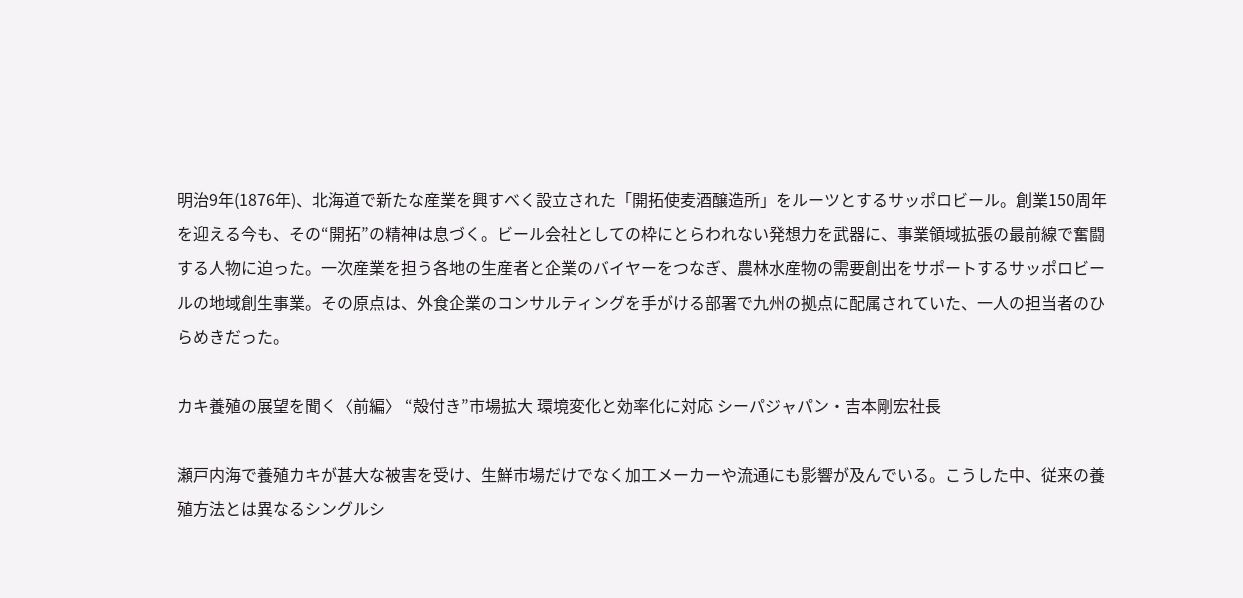明治9年(1876年)、北海道で新たな産業を興すべく設立された「開拓使麦酒醸造所」をルーツとするサッポロビール。創業150周年を迎える今も、その“開拓”の精神は息づく。ビール会社としての枠にとらわれない発想力を武器に、事業領域拡張の最前線で奮闘する人物に迫った。一次産業を担う各地の生産者と企業のバイヤーをつなぎ、農林水産物の需要創出をサポートするサッポロビールの地域創生事業。その原点は、外食企業のコンサルティングを手がける部署で九州の拠点に配属されていた、一人の担当者のひらめきだった。

カキ養殖の展望を聞く〈前編〉 “殻付き”市場拡大 環境変化と効率化に対応 シーパジャパン・吉本剛宏社長

瀬戸内海で養殖カキが甚大な被害を受け、生鮮市場だけでなく加工メーカーや流通にも影響が及んでいる。こうした中、従来の養殖方法とは異なるシングルシ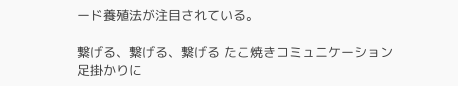ード養殖法が注目されている。

繋げる、繋げる、繋げる たこ焼きコミュニケーション足掛かりに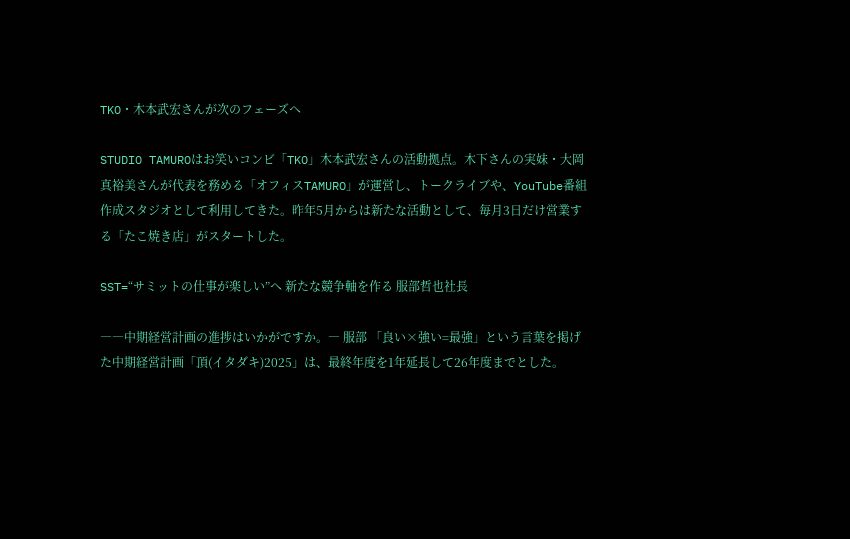TKO・木本武宏さんが次のフェーズへ

STUDIO TAMUROはお笑いコンビ「TKO」木本武宏さんの活動拠点。木下さんの実妹・大岡真裕美さんが代表を務める「オフィスTAMURO」が運営し、トークライブや、YouTube番組作成スタジオとして利用してきた。昨年5月からは新たな活動として、毎月3日だけ営業する「たこ焼き店」がスタートした。

SST=“サミットの仕事が楽しい”へ 新たな競争軸を作る 服部哲也社長

――中期経営計画の進捗はいかがですか。― 服部 「良い×強い=最強」という言葉を掲げた中期経営計画「頂(イタダキ)2025」は、最終年度を1年延長して26年度までとした。